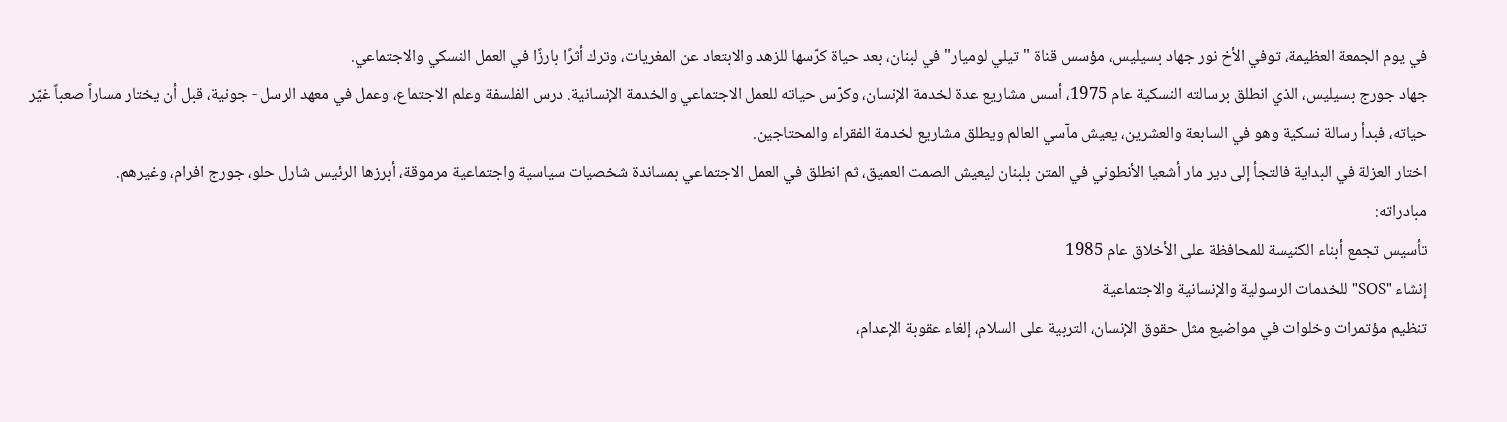في يوم الجمعة العظيمة، توفي الأخ نور جهاد بسيليس، مؤسس قناة "تيلي لوميار" في لبنان، بعد حياة كرّسها للزهد والابتعاد عن المغريات، وترك أثرًا بارزًا في العمل النسكي والاجتماعي.
جهاد جورج بسيليس، الذي انطلق برسالته النسكية عام 1975، أسس مشاريع عدة لخدمة الإنسان، وكرّس حياته للعمل الاجتماعي والخدمة الإنسانية. درس الفلسفة وعلم الاجتماع، وعمل في معهد الرسل - جونية، قبل أن يختار مساراً صعباً غيّر حياته، فبدأ رسالة نسكية وهو في السابعة والعشرين، يعيش مآسي العالم ويطلق مشاريع لخدمة الفقراء والمحتاجين.
اختار العزلة في البداية فالتجأ إلى دير مار أشعيا الأنطوني في المتن بلبنان ليعيش الصمت العميق، ثم انطلق في العمل الاجتماعي بمساندة شخصيات سياسية واجتماعية مرموقة، أبرزها الرئيس شارل حلو، جورج افرام، وغيرهم.
مبادراته:
تأسيس تجمع أبناء الكنيسة للمحافظة على الأخلاق عام 1985
إنشاء "SOS" للخدمات الرسولية والإنسانية والاجتماعية
تنظيم مؤتمرات وخلوات في مواضيع مثل حقوق الإنسان، التربية على السلام، إلغاء عقوبة الإعدام،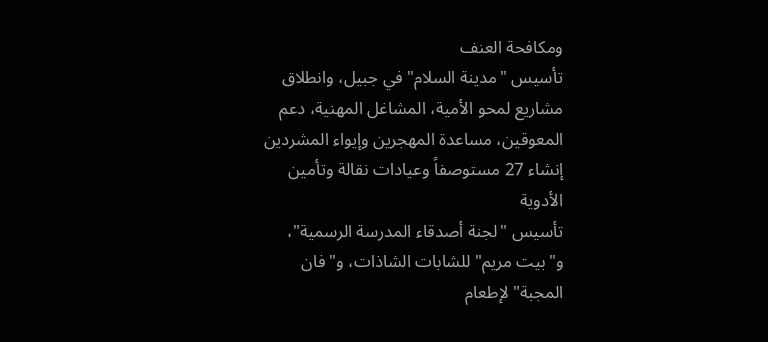ومكافحة العنف
تأسيس "مدينة السلام" في جبيل، وانطلاق مشاريع لمحو الأمية، المشاغل المهنية، دعم المعوقين، مساعدة المهجرين وإيواء المشردين
إنشاء 27 مستوصفاً وعيادات نقالة وتأمين الأدوية
تأسيس "لجنة أصدقاء المدرسة الرسمية"، و"بيت مريم" للشابات الشاذات، و"فان المجبة" لإطعام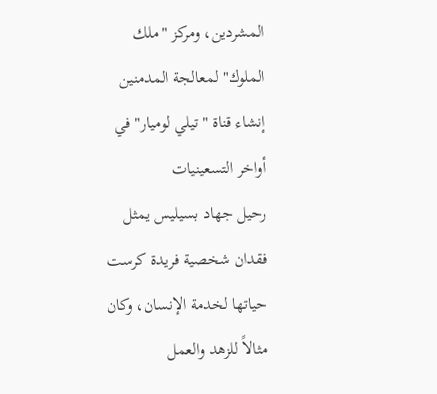المشردين، ومركز "ملك الملوك" لمعالجة المدمنين
إنشاء قناة "تيلي لوميار" في أواخر التسعينيات
رحيل جهاد بسيليس يمثل فقدان شخصية فريدة كرست حياتها لخدمة الإنسان، وكان مثالاً للزهد والعمل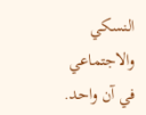النسكي والاجتماعي في آن واحد.